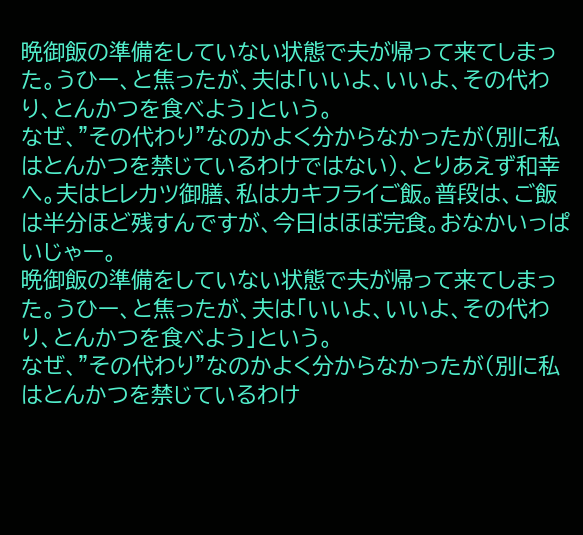晩御飯の準備をしていない状態で夫が帰って来てしまった。うひー、と焦ったが、夫は「いいよ、いいよ、その代わり、とんかつを食べよう」という。
なぜ、”その代わり”なのかよく分からなかったが(別に私はとんかつを禁じているわけではない)、とりあえず和幸へ。夫はヒレカツ御膳、私はカキフライご飯。普段は、ご飯は半分ほど残すんですが、今日はほぼ完食。おなかいっぱいじゃー。
晩御飯の準備をしていない状態で夫が帰って来てしまった。うひー、と焦ったが、夫は「いいよ、いいよ、その代わり、とんかつを食べよう」という。
なぜ、”その代わり”なのかよく分からなかったが(別に私はとんかつを禁じているわけ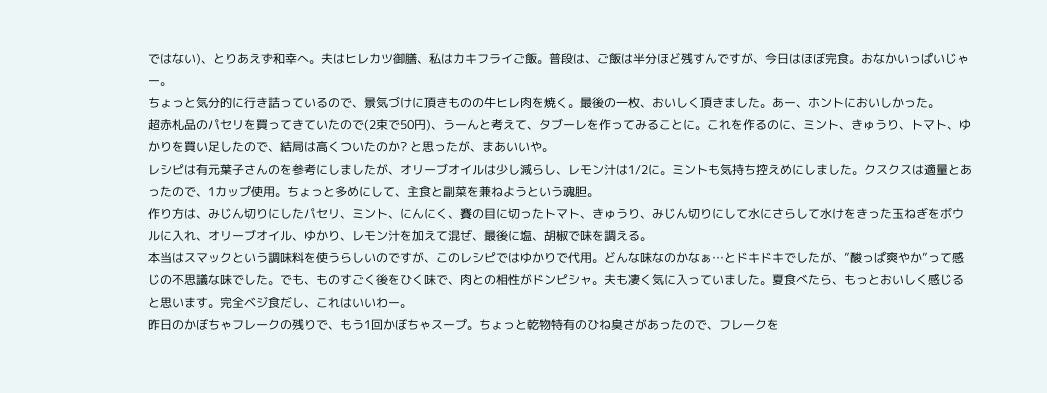ではない)、とりあえず和幸へ。夫はヒレカツ御膳、私はカキフライご飯。普段は、ご飯は半分ほど残すんですが、今日はほぼ完食。おなかいっぱいじゃー。
ちょっと気分的に行き詰っているので、景気づけに頂きものの牛ヒレ肉を焼く。最後の一枚、おいしく頂きました。あー、ホントにおいしかった。
超赤札品のパセリを買ってきていたので(2束で50円)、うーんと考えて、タブーレを作ってみることに。これを作るのに、ミント、きゅうり、トマト、ゆかりを買い足したので、結局は高くついたのか? と思ったが、まあいいや。
レシピは有元葉子さんのを参考にしましたが、オリーブオイルは少し減らし、レモン汁は1/2に。ミントも気持ち控えめにしました。クスクスは適量とあったので、1カップ使用。ちょっと多めにして、主食と副菜を兼ねようという魂胆。
作り方は、みじん切りにしたパセリ、ミント、にんにく、賽の目に切ったトマト、きゅうり、みじん切りにして水にさらして水けをきった玉ねぎをボウルに入れ、オリーブオイル、ゆかり、レモン汁を加えて混ぜ、最後に塩、胡椒で味を調える。
本当はスマックという調味料を使うらしいのですが、このレシピではゆかりで代用。どんな味なのかなぁ…とドキドキでしたが、”酸っぱ爽やか”って感じの不思議な味でした。でも、ものすごく後をひく味で、肉との相性がドンピシャ。夫も凄く気に入っていました。夏食べたら、もっとおいしく感じると思います。完全ベジ食だし、これはいいわー。
昨日のかぼちゃフレークの残りで、もう1回かぼちゃスープ。ちょっと乾物特有のひね臭さがあったので、フレークを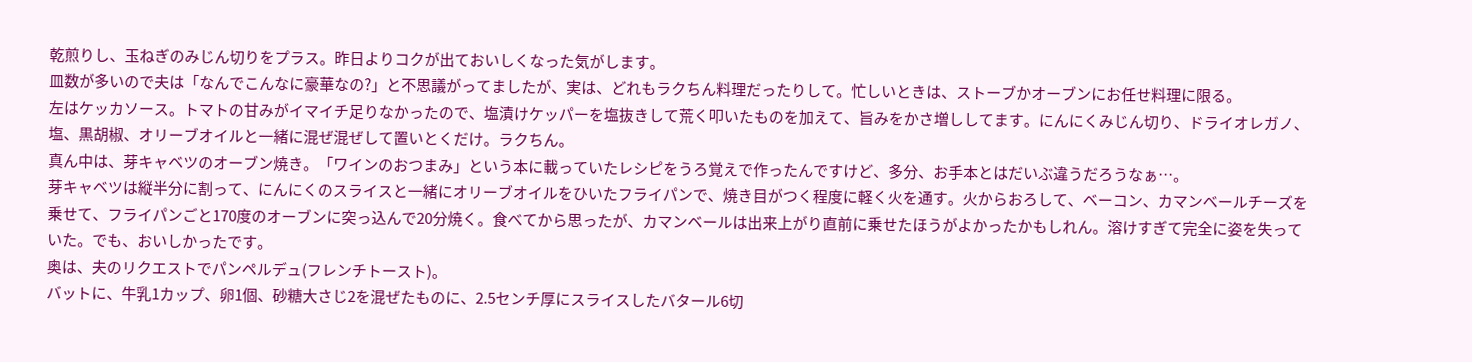乾煎りし、玉ねぎのみじん切りをプラス。昨日よりコクが出ておいしくなった気がします。
皿数が多いので夫は「なんでこんなに豪華なの?」と不思議がってましたが、実は、どれもラクちん料理だったりして。忙しいときは、ストーブかオーブンにお任せ料理に限る。
左はケッカソース。トマトの甘みがイマイチ足りなかったので、塩漬けケッパーを塩抜きして荒く叩いたものを加えて、旨みをかさ増ししてます。にんにくみじん切り、ドライオレガノ、塩、黒胡椒、オリーブオイルと一緒に混ぜ混ぜして置いとくだけ。ラクちん。
真ん中は、芽キャベツのオーブン焼き。「ワインのおつまみ」という本に載っていたレシピをうろ覚えで作ったんですけど、多分、お手本とはだいぶ違うだろうなぁ…。
芽キャベツは縦半分に割って、にんにくのスライスと一緒にオリーブオイルをひいたフライパンで、焼き目がつく程度に軽く火を通す。火からおろして、ベーコン、カマンベールチーズを乗せて、フライパンごと170度のオーブンに突っ込んで20分焼く。食べてから思ったが、カマンベールは出来上がり直前に乗せたほうがよかったかもしれん。溶けすぎて完全に姿を失っていた。でも、おいしかったです。
奥は、夫のリクエストでパンペルデュ(フレンチトースト)。
バットに、牛乳1カップ、卵1個、砂糖大さじ2を混ぜたものに、2.5センチ厚にスライスしたバタール6切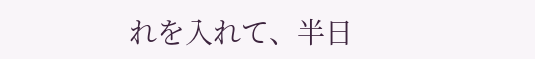れを入れて、半日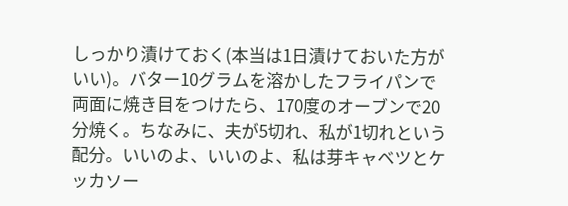しっかり漬けておく(本当は1日漬けておいた方がいい)。バター10グラムを溶かしたフライパンで両面に焼き目をつけたら、170度のオーブンで20分焼く。ちなみに、夫が5切れ、私が1切れという配分。いいのよ、いいのよ、私は芽キャベツとケッカソー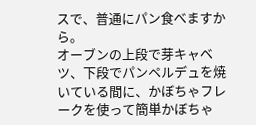スで、普通にパン食べますから。
オーブンの上段で芽キャベツ、下段でパンペルデュを焼いている間に、かぼちゃフレークを使って簡単かぼちゃ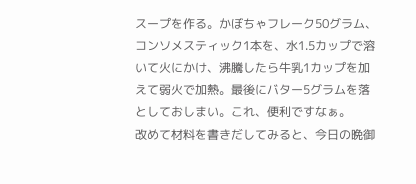スープを作る。かぼちゃフレーク50グラム、コンソメスティック1本を、水1.5カップで溶いて火にかけ、沸騰したら牛乳1カップを加えて弱火で加熱。最後にバター5グラムを落としておしまい。これ、便利ですなぁ。
改めて材料を書きだしてみると、今日の晩御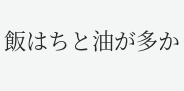飯はちと油が多か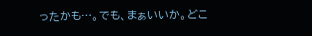ったかも…。でも、まぁいいか。どこ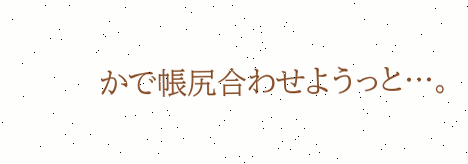かで帳尻合わせようっと…。